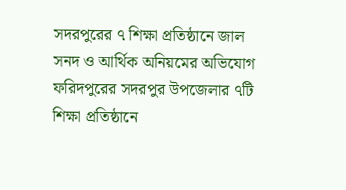সদরপুরের ৭ শিক্ষা প্রতিষ্ঠানে জাল সনদ ও আর্থিক অনিয়মের অভিযোগ
ফরিদপুরের সদরপুর উপজেলার ৭টি শিক্ষা প্রতিষ্ঠানে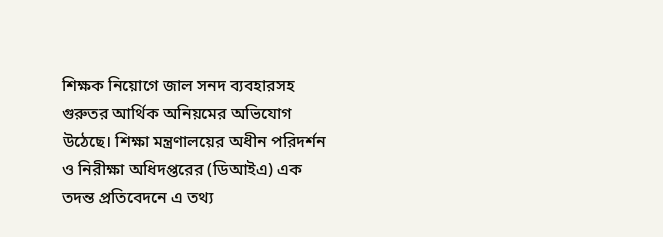শিক্ষক নিয়োগে জাল সনদ ব্যবহারসহ গুরুতর আর্থিক অনিয়মের অভিযোগ উঠেছে। শিক্ষা মন্ত্রণালয়ের অধীন পরিদর্শন ও নিরীক্ষা অধিদপ্তরের (ডিআইএ) এক তদন্ত প্রতিবেদনে এ তথ্য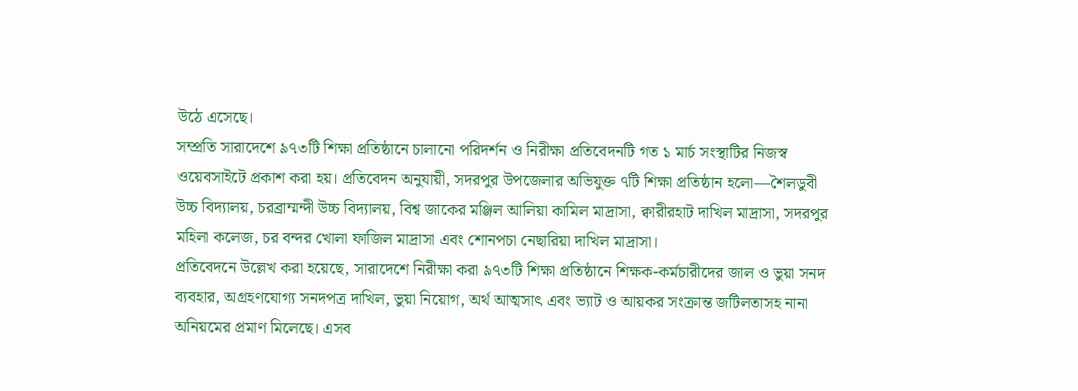উঠে এসেছে।
সম্প্রতি সারাদেশে ৯৭৩টি শিক্ষা প্রতিষ্ঠানে চালানো পরিদর্শন ও নিরীক্ষা প্রতিবেদনটি গত ১ মার্চ সংস্থাটির নিজস্ব ওয়েবসাইটে প্রকাশ করা হয়। প্রতিবেদন অনুযায়ী, সদরপুর উপজেলার অভিযুক্ত ৭টি শিক্ষা প্রতিষ্ঠান হলো—শৈলডুবী উচ্চ বিদ্যালয়, চরব্রাম্মন্দী উচ্চ বিদ্যালয়, বিশ্ব জাকের মঞ্জিল আলিয়া কামিল মাদ্রাসা, ক্বারীরহাট দাখিল মাদ্রাসা, সদরপুর মহিলা কলেজ, চর বন্দর খোলা ফাজিল মাদ্রাসা এবং শোনপচা নেছারিয়া দাখিল মাদ্রাসা।
প্রতিবেদনে উল্লেখ করা হয়েছে, সারাদেশে নিরীক্ষা করা ৯৭৩টি শিক্ষা প্রতিষ্ঠানে শিক্ষক-কর্মচারীদের জাল ও ভুয়া সনদ ব্যবহার, অগ্রহণযোগ্য সনদপত্র দাখিল, ভুয়া নিয়োগ, অর্থ আত্মসাৎ এবং ভ্যাট ও আয়কর সংক্রান্ত জটিলতাসহ নানা অনিয়মের প্রমাণ মিলেছে। এসব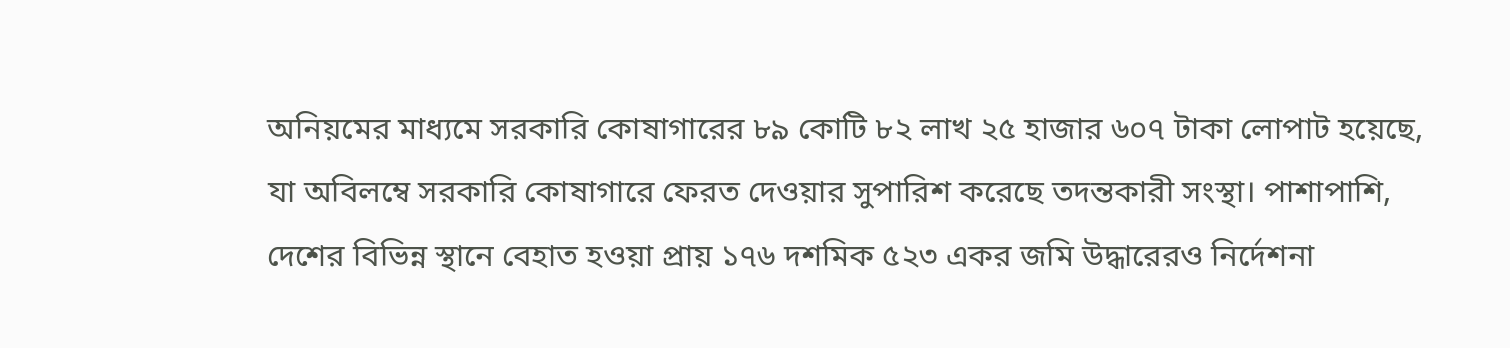অনিয়মের মাধ্যমে সরকারি কোষাগারের ৮৯ কোটি ৮২ লাখ ২৫ হাজার ৬০৭ টাকা লোপাট হয়েছে, যা অবিলম্বে সরকারি কোষাগারে ফেরত দেওয়ার সুপারিশ করেছে তদন্তকারী সংস্থা। পাশাপাশি, দেশের বিভিন্ন স্থানে বেহাত হওয়া প্রায় ১৭৬ দশমিক ৫২৩ একর জমি উদ্ধারেরও নির্দেশনা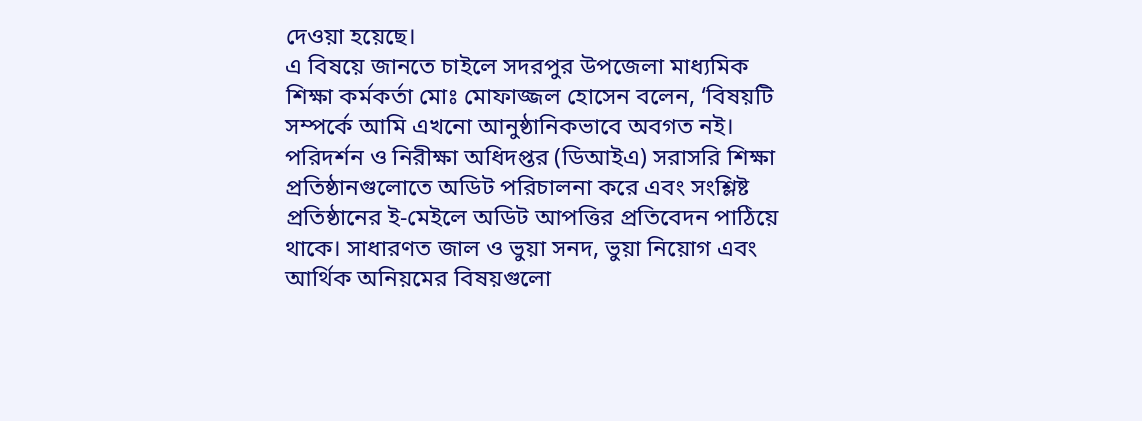দেওয়া হয়েছে।
এ বিষয়ে জানতে চাইলে সদরপুর উপজেলা মাধ্যমিক শিক্ষা কর্মকর্তা মোঃ মোফাজ্জল হোসেন বলেন, ‘বিষয়টি সম্পর্কে আমি এখনো আনুষ্ঠানিকভাবে অবগত নই। পরিদর্শন ও নিরীক্ষা অধিদপ্তর (ডিআইএ) সরাসরি শিক্ষা প্রতিষ্ঠানগুলোতে অডিট পরিচালনা করে এবং সংশ্লিষ্ট প্রতিষ্ঠানের ই-মেইলে অডিট আপত্তির প্রতিবেদন পাঠিয়ে থাকে। সাধারণত জাল ও ভুয়া সনদ, ভুয়া নিয়োগ এবং আর্থিক অনিয়মের বিষয়গুলো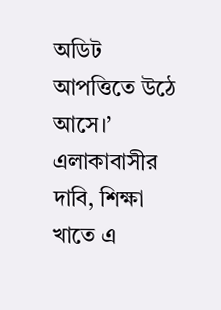অডিট আপত্তিতে উঠে আসে।’
এলাকাবাসীর দাবি, শিক্ষা খাতে এ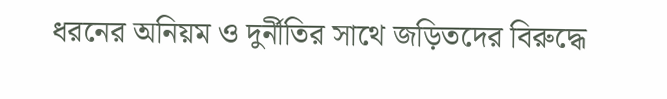ধরনের অনিয়ম ও দুর্নীতির সাথে জড়িতদের বিরুদ্ধে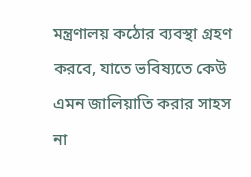মন্ত্রণালয় কঠোর ব্যবস্থা গ্রহণ করবে, যাতে ভবিষ্যতে কেউ এমন জালিয়াতি করার সাহস না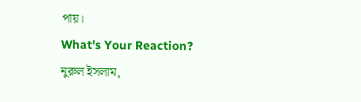পায়।
What's Your Reaction?
নুরুল ইসলাম,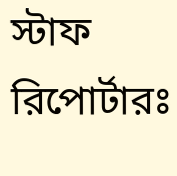স্টাফ রিপোর্টারঃ